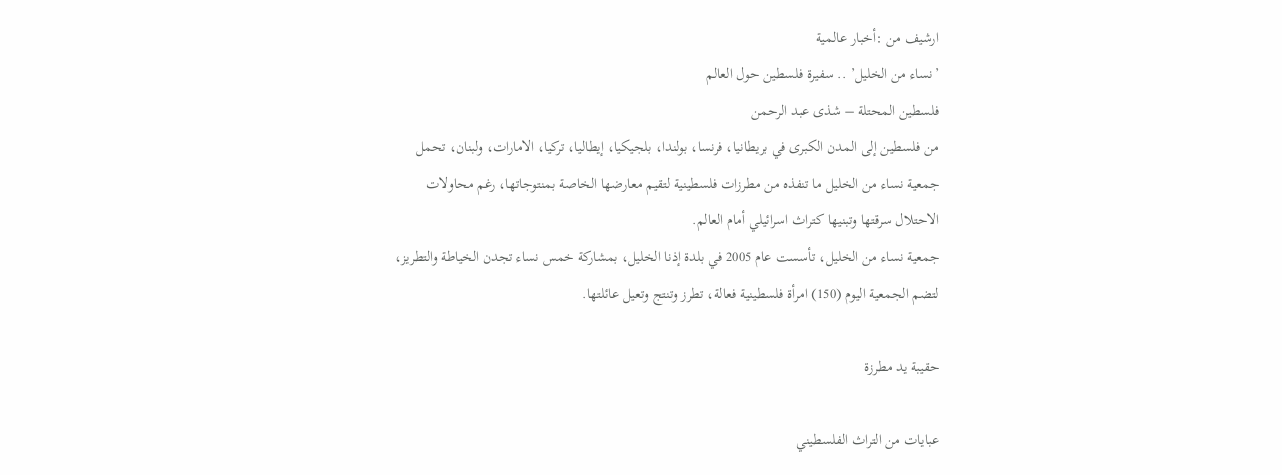ارشيف من :أخبار عالمية
’نساء من الخليل’ .. سفيرة فلسطين حول العالم
فلسطين المحتلة – شذى عبد الرحمن
من فلسطين إلى المدن الكبرى في بريطانيا، فرنسا، بولندا، بلجيكيا، إيطاليا، تركيا، الامارات، ولبنان، تحمل جمعية نساء من الخليل ما تنفذه من مطرزات فلسطينية لتقيم معارضها الخاصة بمنتوجاتها، رغم محاولات الاحتلال سرقتها وتبنيها كتراث اسرائيلي أمام العالم.
جمعية نساء من الخليل، تأسست عام 2005 في بلدة إذنا الخليل، بمشاركة خمس نساء تجدن الخياطة والتطريز، لتضم الجمعية اليوم (150) امرأة فلسطينية فعالة، تطرز وتنتج وتعيل عائلتها.

حقيبة يد مطرزة

عبايات من التراث الفلسطيني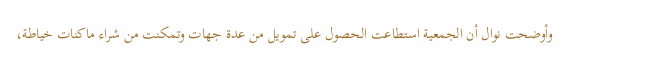وأوضحت نوال أن الجمعية استطاعت الحصول على تمويل من عدة جهات وتمكنت من شراء ماكنات خياطة،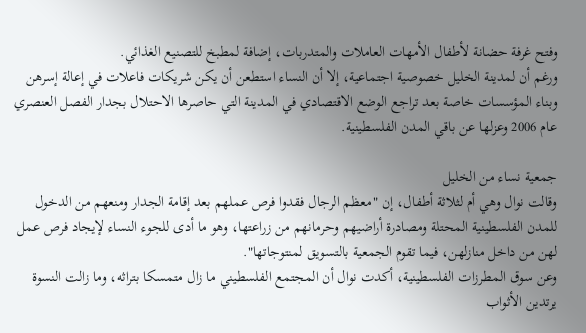وفتح غرفة حضانة لأطفال الأمهات العاملات والمتدربات، إضافة لمطبخ للتصنيع الغذائي.
ورغم أن لمدينة الخليل خصوصية اجتماعية، إلا أن النساء استطعن أن يكن شريكات فاعلات في إعالة إسرهن وبناء المؤسسات خاصة بعد تراجع الوضع الاقتصادي في المدينة التي حاصرها الاحتلال بجدار الفصل العنصري عام 2006 وعزلها عن باقي المدن الفلسطينية.

جمعية نساء من الخليل
وقالت نوال وهي أم لثلاثة أطفال، إن "معظم الرجال فقدوا فرص عملهم بعد إقامة الجدار ومنعهم من الدخول للمدن الفلسطينية المحتلة ومصادرة أراضيهم وحرمانهم من زراعتها، وهو ما أدى للجوء النساء لإيجاد فرص عمل لهن من داخل منازلهن، فيما تقوم الجمعية بالتسويق لمنتوجاتها".
وعن سوق المطرزات الفلسطينية، أكدت نوال أن المجتمع الفلسطيني ما زال متمسكا بتراثه، وما زالت النسوة يرتدين الأثواب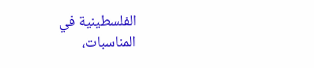الفلسطينية في المناسبات،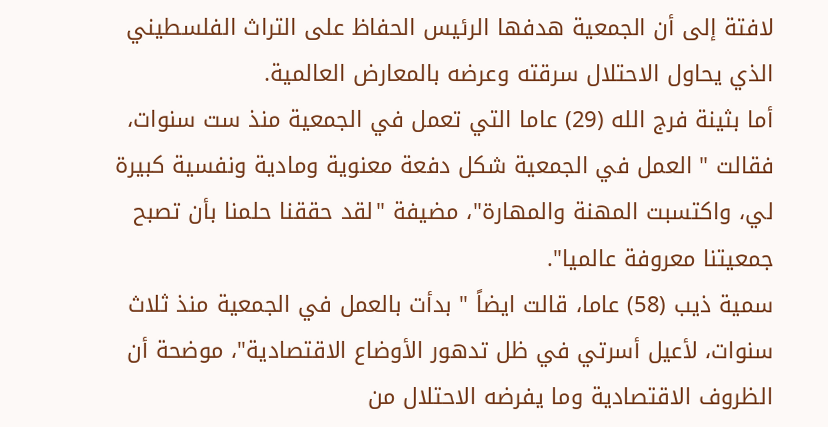لافتة إلى أن الجمعية هدفها الرئيس الحفاظ على التراث الفلسطيني الذي يحاول الاحتلال سرقته وعرضه بالمعارض العالمية.
أما بثينة فرج الله (29) عاما التي تعمل في الجمعية منذ ست سنوات، فقالت " العمل في الجمعية شكل دفعة معنوية ومادية ونفسية كبيرة لي، واكتسبت المهنة والمهارة"، مضيفة "لقد حققنا حلمنا بأن تصبح جمعيتنا معروفة عالميا".
سمية ذيب (58) عاما، قالت ايضاً " بدأت بالعمل في الجمعية منذ ثلاث سنوات، لأعيل أسرتي في ظل تدهور الأوضاع الاقتصادية"، موضحة أن الظروف الاقتصادية وما يفرضه الاحتلال من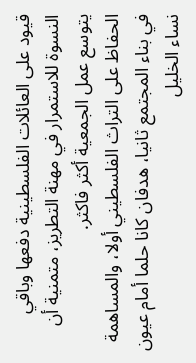قيود على العائلات الفلسطينية دفعها وباقي النسوة للاستمرار في مهنة التطريز، متمنية أن يتوسع عمل الجمعية أكثر فاكثر.
الحفاظ على التراث الفلسطيني أولا، والمساهمة في بناء المجتمع ثانيا، هدفان كانا حلما أمام عيون نساء الخليل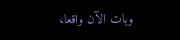وبات الآن واقعا،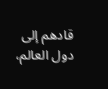قادهم إلى دول العالم،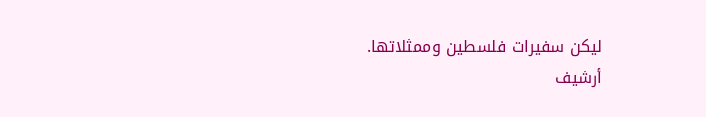ليكن سفيرات فلسطين وممثلاتها.
أرشيف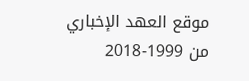موقع العهد الإخباري من 1999-2018